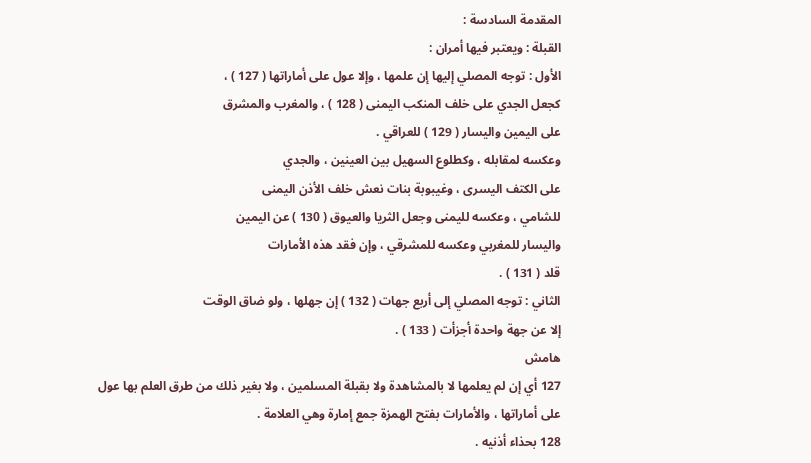المقدمة السادسة :
القبلة : ويعتبر فيها أمران :
الأول : توجه المصلي إليها إن علمها ، وإلا عول على أماراتها ( 127 ) ،
كجعل الجدي على خلف المنكب اليمنى ( 128 ) ، والمغرب والمشرق
على اليمين واليسار ( 129 ) للعراقي .
وعكسه لمقابله ، وكطلوع السهيل بين العينين ، والجدي
على الكتف اليسرى ، وغيبوبة بنات نعش خلف الأذن اليمنى
للشامي ، وعكسه لليمنى وجعل الثريا والعيوق ( 130 ) عن اليمين
واليسار للمغربي وعكسه للمشرقي ، وإن فقد هذه الأمارات
قلد ( 131 ) .
الثاني : توجه المصلي إلى أربع جهات ( 132 ) إن جهلها ، ولو ضاق الوقت
إلا عن جهة واحدة أجزأت ( 133 ) .
هامش
127 أي إن لم يعلمها لا بالمشاهدة ولا بقبلة المسلمين ، ولا بغير ذلك من طرق العلم بها عول
على أماراتها ، والأمارات بفتح الهمزة جمع إمارة وهي العلامة .
128 بحذاء أذنيه .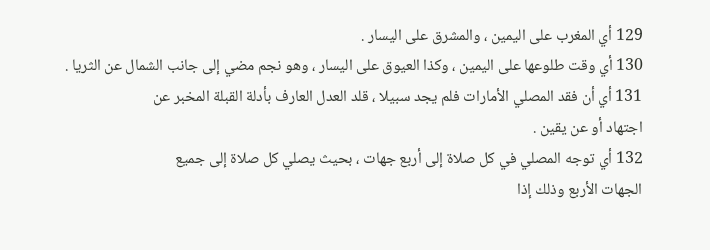129 أي المغرب على اليمين ، والمشرق على اليسار .
130 أي وقت طلوعها على اليمين ، وكذا العيوق على اليسار ، وهو نجم مضي إلى جانب الشمال عن الثريا .
131 أي أن فقد المصلي الأمارات فلم يجد سبيلا ، قلد العدل العارف بأدلة القبلة المخبر عن
اجتهاد أو عن يقين .
132 أي توجه المصلي في كل صلاة إلى أربع جهات ، بحيث يصلي كل صلاة إلى جميع
الجهات الأربع وذلك إذا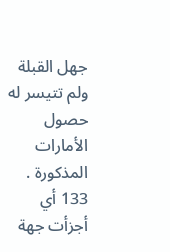جهل القبلة ولم تتيسر له حصول الأمارات المذكورة .
133 أي أجزأت جهة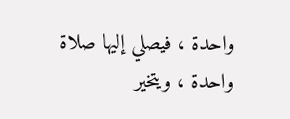واحدة ، فيصلي إليها صلاة واحدة ، ويتخير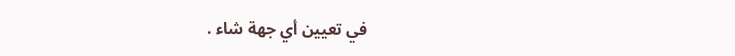في تعيين أي جهة شاء .